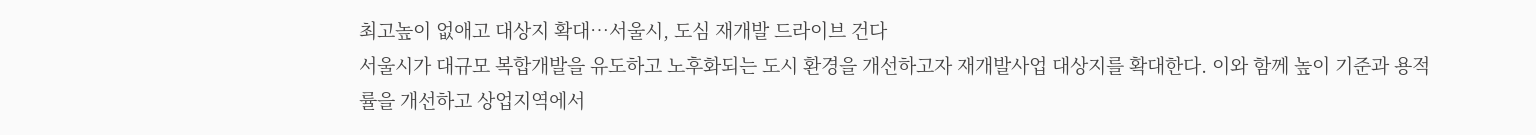최고높이 없애고 대상지 확대…서울시, 도심 재개발 드라이브 건다
서울시가 대규모 복합개발을 유도하고 노후화되는 도시 환경을 개선하고자 재개발사업 대상지를 확대한다. 이와 함께 높이 기준과 용적률을 개선하고 상업지역에서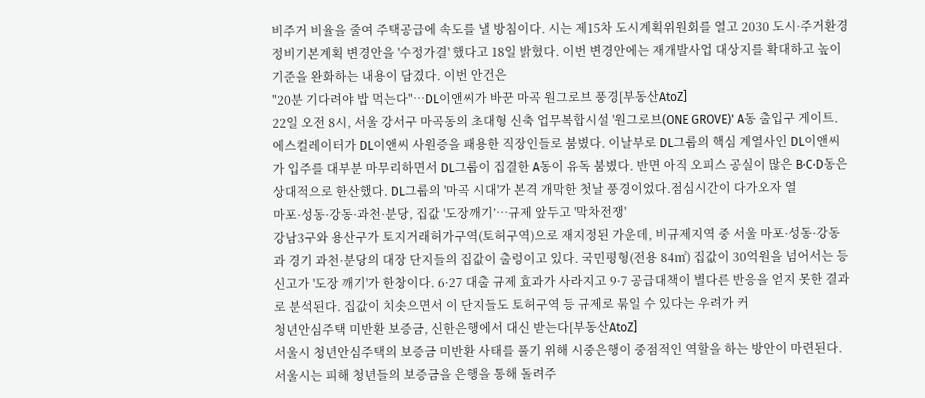비주거 비율을 줄여 주택공급에 속도를 낼 방침이다. 시는 제15차 도시계획위원회를 열고 2030 도시·주거환경정비기본계획 변경안을 '수정가결' 했다고 18일 밝혔다. 이번 변경안에는 재개발사업 대상지를 확대하고 높이 기준을 완화하는 내용이 담겼다. 이번 안건은
"20분 기다려야 밥 먹는다"…DL이앤씨가 바꾼 마곡 원그로브 풍경[부동산AtoZ]
22일 오전 8시, 서울 강서구 마곡동의 초대형 신축 업무복합시설 '원그로브(ONE GROVE)' A동 출입구 게이트. 에스컬레이터가 DL이앤씨 사원증을 패용한 직장인들로 붐볐다. 이날부로 DL그룹의 핵심 계열사인 DL이앤씨가 입주를 대부분 마무리하면서 DL그룹이 집결한 A동이 유독 붐볐다. 반면 아직 오피스 공실이 많은 B·C·D동은 상대적으로 한산했다. DL그룹의 '마곡 시대'가 본격 개막한 첫날 풍경이었다.점심시간이 다가오자 열
마포·성동·강동·과천·분당, 집값 '도장깨기’…규제 앞두고 '막차전쟁'
강남3구와 용산구가 토지거래허가구역(토허구역)으로 재지정된 가운데, 비규제지역 중 서울 마포·성동·강동과 경기 과천·분당의 대장 단지들의 집값이 출렁이고 있다. 국민평형(전용 84㎡) 집값이 30억원을 넘어서는 등 신고가 '도장 깨기'가 한창이다. 6·27 대출 규제 효과가 사라지고 9·7 공급대책이 별다른 반응을 얻지 못한 결과로 분석된다. 집값이 치솟으면서 이 단지들도 토허구역 등 규제로 묶일 수 있다는 우려가 커
청년안심주택 미반환 보증금, 신한은행에서 대신 받는다[부동산AtoZ]
서울시 청년안심주택의 보증금 미반환 사태를 풀기 위해 시중은행이 중점적인 역할을 하는 방안이 마련된다. 서울시는 피해 청년들의 보증금을 은행을 통해 돌려주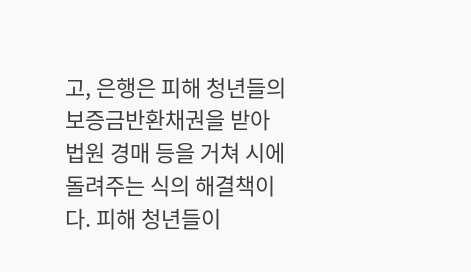고, 은행은 피해 청년들의 보증금반환채권을 받아 법원 경매 등을 거쳐 시에 돌려주는 식의 해결책이다. 피해 청년들이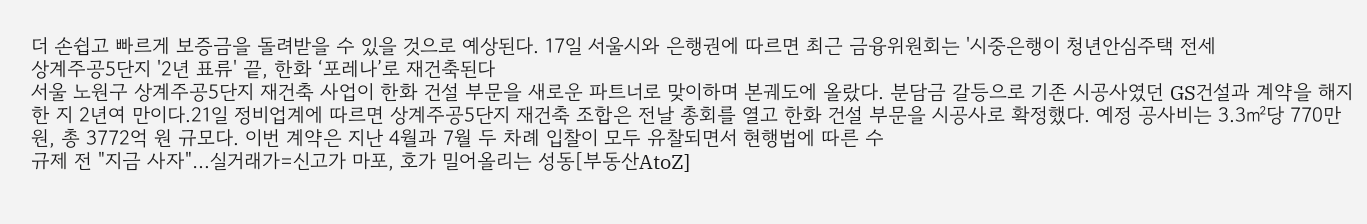더 손쉽고 빠르게 보증금을 돌려받을 수 있을 것으로 예상된다. 17일 서울시와 은행권에 따르면 최근 금융위원회는 '시중은행이 청년안심주택 전세
상계주공5단지 '2년 표류' 끝, 한화 ‘포레나’로 재건축된다
서울 노원구 상계주공5단지 재건축 사업이 한화 건설 부문을 새로운 파트너로 맞이하며 본궤도에 올랐다. 분담금 갈등으로 기존 시공사였던 GS건설과 계약을 해지한 지 2년여 만이다.21일 정비업계에 따르면 상계주공5단지 재건축 조합은 전날 총회를 열고 한화 건설 부문을 시공사로 확정했다. 예정 공사비는 3.3㎡당 770만 원, 총 3772억 원 규모다. 이번 계약은 지난 4월과 7월 두 차례 입찰이 모두 유찰되면서 현행법에 따른 수
규제 전 "지금 사자"…실거래가=신고가 마포, 호가 밀어올리는 성동[부동산AtoZ]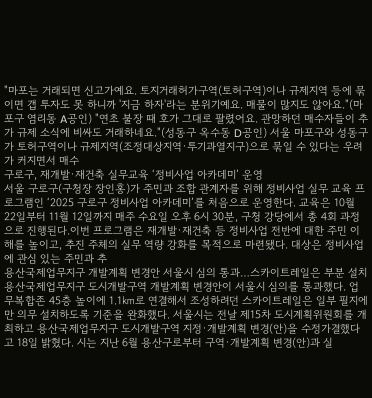"마포는 거래되면 신고가예요. 토지거래허가구역(토허구역)이나 규제지역 등에 묶이면 갭 투자도 못 하니까 '지금 하자'라는 분위기예요. 매물이 많지도 않아요."(마포구 염리동 A공인) "연초 불장 때 호가 그대로 팔렸어요. 관망하던 매수자들이 추가 규제 소식에 비싸도 거래하네요."(성동구 옥수동 D공인) 서울 마포구와 성동구가 토허구역이나 규제지역(조정대상지역·투기과열지구)으로 묶일 수 있다는 우려가 커지면서 매수
구로구, 재개발·재건축 실무교육 ‘정비사업 아카데미’ 운영
서울 구로구(구청장 장인홍)가 주민과 조합 관계자를 위해 정비사업 실무 교육 프로그램인 ‘2025 구로구 정비사업 아카데미’를 처음으로 운영한다. 교육은 10월 22일부터 11월 12일까지 매주 수요일 오후 6시 30분, 구청 강당에서 총 4회 과정으로 진행된다.이번 프로그램은 재개발·재건축 등 정비사업 전반에 대한 주민 이해를 높이고, 추진 주체의 실무 역량 강화를 목적으로 마련됐다. 대상은 정비사업에 관심 있는 주민과 추
용산국제업무지구 개발계획 변경안 서울시 심의 통과…스카이트레일은 부분 설치
용산국제업무지구 도시개발구역 개발계획 변경안이 서울시 심의를 통과했다. 업무복합존 45층 높이에 1.1㎞로 연결해서 조성하려던 스카이트레일은 일부 필지에만 의무 설치하도록 기준을 완화했다. 서울시는 전날 제15차 도시계획위원회를 개최하고 용산국제업무지구 도시개발구역 지정·개발계획 변경(안)을 수정가결했다고 18일 밝혔다. 시는 지난 6월 용산구로부터 구역·개발계획 변경(안)과 실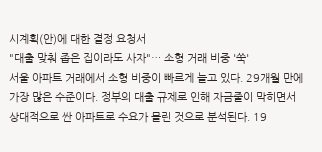시계획(안)에 대한 결정 요청서
"대출 맞춰 좁은 집이라도 사자"… 소형 거래 비중 '쑥'
서울 아파트 거래에서 소형 비중이 빠르게 늘고 있다. 29개월 만에 가장 많은 수준이다. 정부의 대출 규제로 인해 자금줄이 막히면서 상대적으로 싼 아파트로 수요가 몰린 것으로 분석된다. 19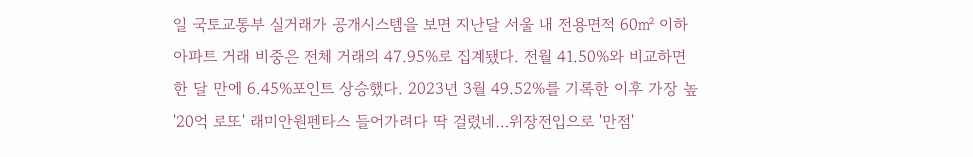일 국토교통부 실거래가 공개시스템을 보면 지난달 서울 내 전용면적 60㎡ 이하 아파트 거래 비중은 전체 거래의 47.95%로 집계됐다. 전월 41.50%와 비교하면 한 달 만에 6.45%포인트 상승했다. 2023년 3월 49.52%를 기록한 이후 가장 높
'20억 로또' 래미안원펜타스 들어가려다 딱 걸렸네…위장전입으로 '만점'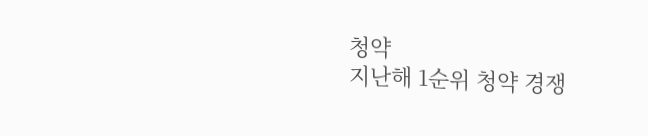청약
지난해 1순위 청약 경쟁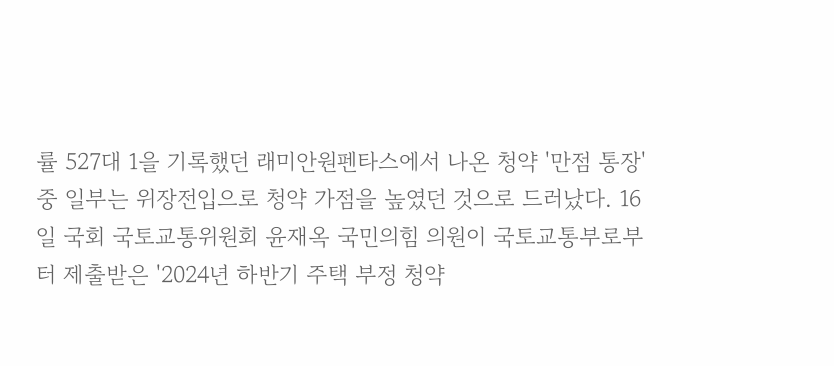률 527대 1을 기록했던 래미안원펜타스에서 나온 청약 '만점 통장' 중 일부는 위장전입으로 청약 가점을 높였던 것으로 드러났다. 16일 국회 국토교통위원회 윤재옥 국민의힘 의원이 국토교통부로부터 제출받은 '2024년 하반기 주택 부정 청약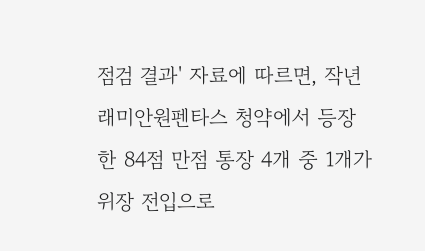점검 결과' 자료에 따르면, 작년 래미안원펜타스 청약에서 등장한 84점 만점 통장 4개 중 1개가 위장 전입으로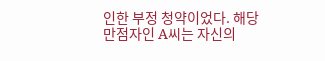인한 부정 청약이었다. 해당 만점자인 A씨는 자신의